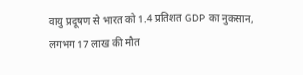वायु प्रदूषण से भारत को 1.4 प्रतिशत GDP का नुकसान, लगभग 17 लाख की मौत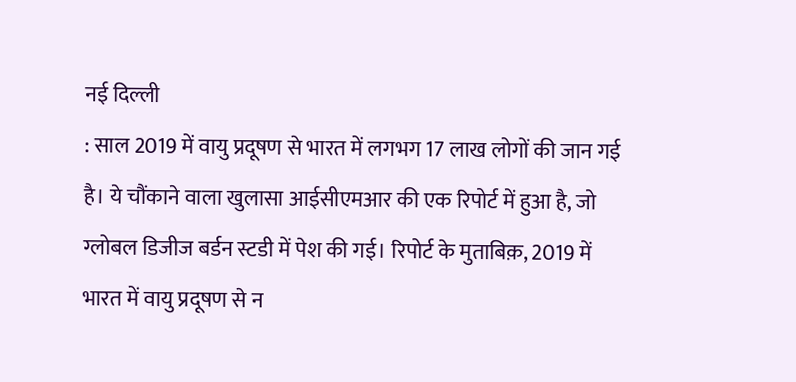नई दिल्ली
: साल 2019 में वायु प्रदूषण से भारत में लगभग 17 लाख लोगों की जान गई है। ये चौंकाने वाला खुलासा आईसीएमआर की एक रिपोर्ट में हुआ है, जो ग्लोबल डिजीज बर्डन स्टडी में पेश की गई। रिपोर्ट के मुताबिक़, 2019 में भारत में वायु प्रदूषण से न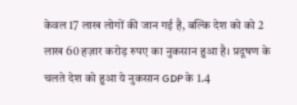केवल 17 लाख लोगों की जान गई है, बल्कि देश को को 2 लाख 60 हज़ार करोड़ रुपए का नुकसान हुआ है। प्रदूषण के चलते देश को हुआ ये नुकसान GDP के 1.4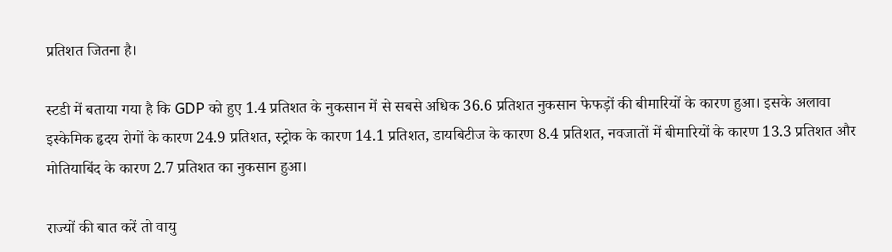प्रतिशत जितना है।

स्टडी में बताया गया है कि GDP को हुए 1.4 प्रतिशत के नुकसान में से सबसे अधिक 36.6 प्रतिशत नुकसान फेफड़ों की बीमारियों के कारण हुआ। इसके अलावा इस्केमिक हृदय रोगों के कारण 24.9 प्रतिशत, स्ट्रोक के कारण 14.1 प्रतिशत, डायबिटीज के कारण 8.4 प्रतिशत, नवजातों में बीमारियों के कारण 13.3 प्रतिशत और मोतियाबिंद के कारण 2.7 प्रतिशत का नुकसान हुआ।

राज्यों की बात करें तो वायु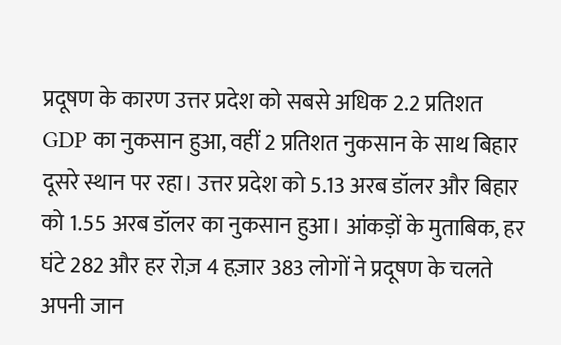प्रदूषण के कारण उत्तर प्रदेश को सबसे अधिक 2.2 प्रतिशत GDP का नुकसान हुआ, वहीं 2 प्रतिशत नुकसान के साथ बिहार दूसरे स्थान पर रहा। उत्तर प्रदेश को 5.13 अरब डॉलर और बिहार को 1.55 अरब डॉलर का नुकसान हुआ। आंकड़ों के मुताबिक, हर घंटे 282 और हर रोज़ 4 हज़ार 383 लोगों ने प्रदूषण के चलते अपनी जान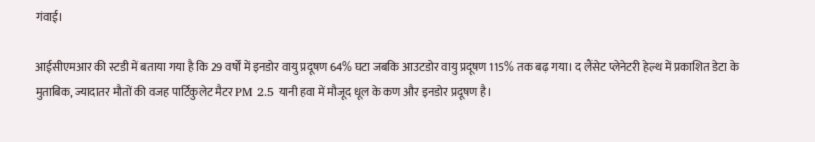गंवाई।

आईसीएमआर की स्टडी में बताया गया है कि 29 वर्षों में इनडोर वायु प्रदूषण 64% घटा जबकि आउटडोर वायु प्रदूषण 115% तक बढ़ गया। द लैंसेट प्लेनेटरी हेल्थ में प्रकाशित डेटा के मुताबिक, ज्यादातर मौतों की वजह पार्टिकुलेट मैटर PM 2.5 यानी हवा में मौजूद धूल के कण और इनडोर प्रदूषण है।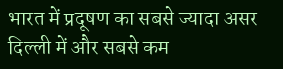भारत में प्रदूषण का सबसे ज्यादा असर दिल्ली में और सबसे कम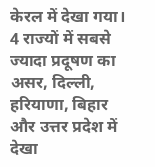केरल में देखा गया। 4 राज्यों में सबसे ज्यादा प्रदूषण का असर, दिल्ली, हरियाणा, बिहार और उत्तर प्रदेश में देखा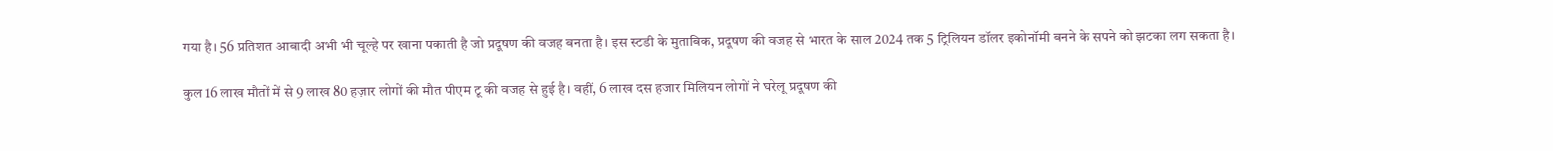गया है। 56 प्रतिशत आबादी अभी भी चूल्हे पर खाना पकाती है जो प्रदूषण की वजह बनता है। इस स्टडी के मुताबिक, प्रदूषण की वजह से भारत के साल 2024 तक 5 ट्रिलियन डॉलर इकोनॉमी बनने के सपने को झटका लग सकता है।

कुल 16 लाख मौतों में से 9 लाख 80 हज़ार लोगों की मौत पीएम टू की वजह से हुई है। वहीं, 6 लाख दस हजार मिलियन लोगों ने घरेलू प्रदूषण की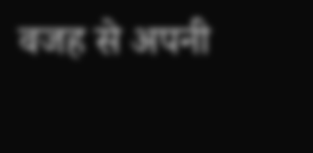वजह से अपनी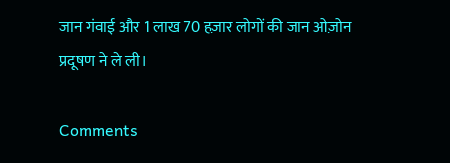जान गंवाई और 1 लाख 70 हज़ार लोगों की जान ओज़ोन प्रदूषण ने ले ली।

Comments